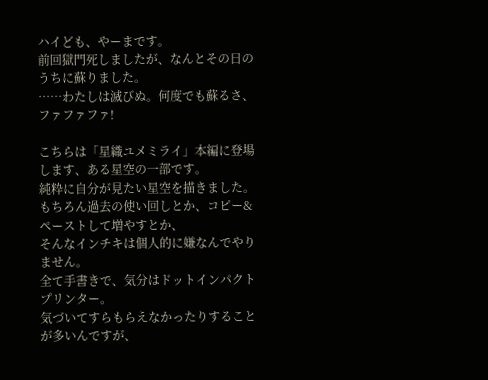ハイども、やーまです。
前回獄門死しましたが、なんとその日のうちに蘇りました。
……わたしは滅びぬ。何度でも蘇るさ、ファファファ!

こちらは「星織ユメミライ」本編に登場します、ある星空の一部です。
純粋に自分が見たい星空を描きました。
もちろん過去の使い回しとか、コピー&ペーストして増やすとか、
そんなインチキは個人的に嫌なんでやりません。
全て手書きで、気分はドットインパクトプリンター。
気づいてすらもらえなかったりすることが多いんですが、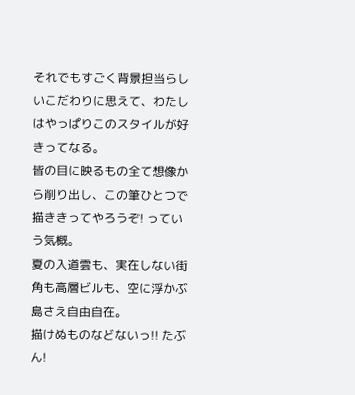それでもすごく背景担当らしいこだわりに思えて、わたしはやっぱりこのスタイルが好きってなる。
皆の目に映るもの全て想像から削り出し、この筆ひとつで描ききってやろうぞ! っていう気概。
夏の入道雲も、実在しない街角も高層ビルも、空に浮かぶ島さえ自由自在。
描けぬものなどないっ!! たぶん!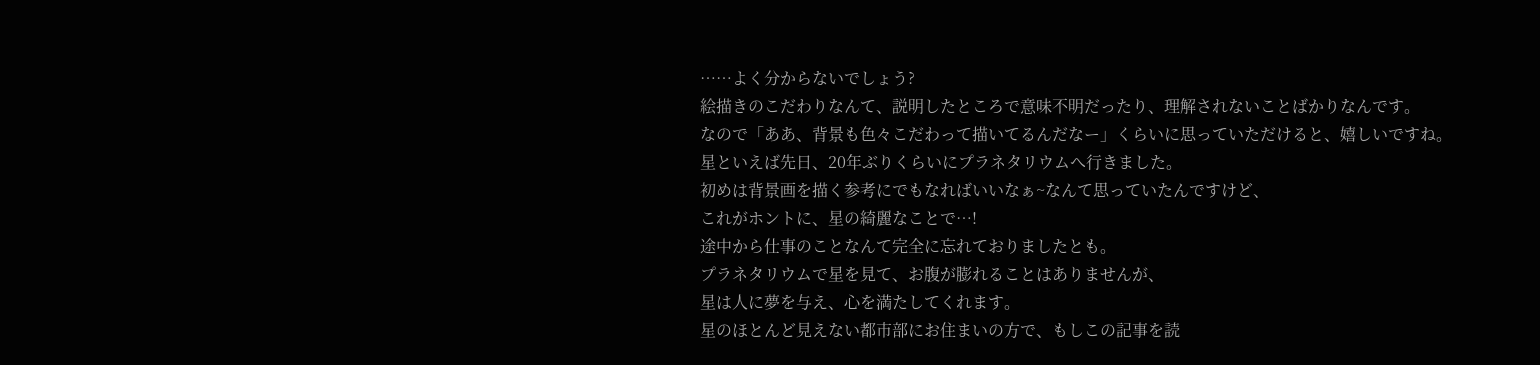……よく分からないでしょう?
絵描きのこだわりなんて、説明したところで意味不明だったり、理解されないことばかりなんです。
なので「ああ、背景も色々こだわって描いてるんだなー」くらいに思っていただけると、嬉しいですね。
星といえば先日、20年ぶりくらいにプラネタリウムへ行きました。
初めは背景画を描く参考にでもなればいいなぁ~なんて思っていたんですけど、
これがホントに、星の綺麗なことで…!
途中から仕事のことなんて完全に忘れておりましたとも。
プラネタリウムで星を見て、お腹が膨れることはありませんが、
星は人に夢を与え、心を満たしてくれます。
星のほとんど見えない都市部にお住まいの方で、もしこの記事を読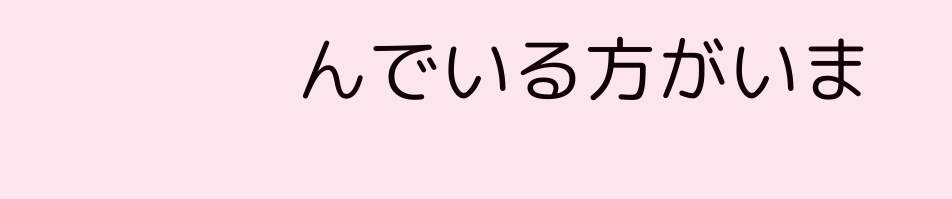んでいる方がいま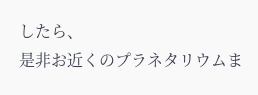したら、
是非お近くのプラネタリウムま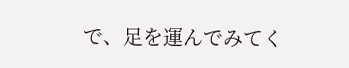で、足を運んでみてく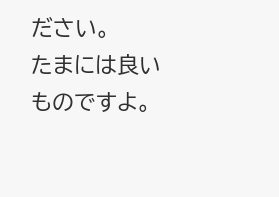ださい。
たまには良いものですよ。